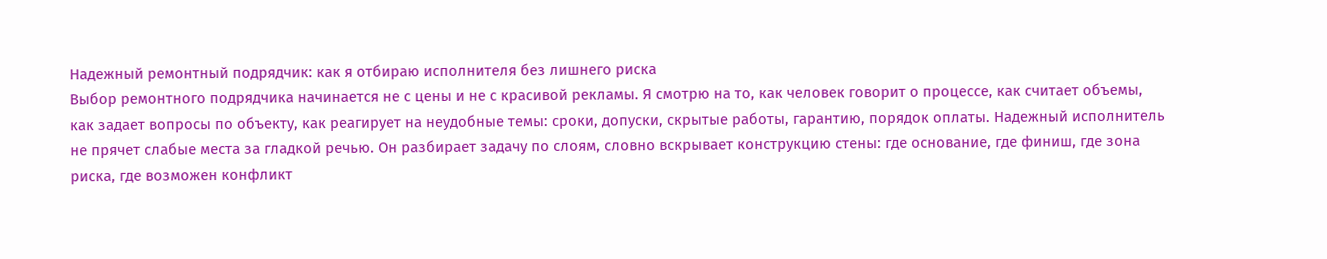Надежный ремонтный подрядчик: как я отбираю исполнителя без лишнего риска
Выбор ремонтного подрядчика начинается не с цены и не с красивой рекламы. Я смотрю на то, как человек говорит о процессе, как считает объемы, как задает вопросы по объекту, как реагирует на неудобные темы: сроки, допуски, скрытые работы, гарантию, порядок оплаты. Надежный исполнитель не прячет слабые места за гладкой речью. Он разбирает задачу по слоям, словно вскрывает конструкцию стены: где основание, где финиш, где зона риска, где возможен конфликт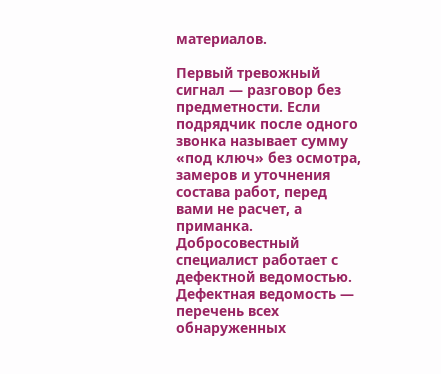материалов.

Первый тревожный сигнал — разговор без предметности. Если подрядчик после одного звонка называет сумму «под ключ» без осмотра, замеров и уточнения состава работ, перед вами не расчет, а приманка. Добросовестный специалист работает с дефектной ведомостью. Дефектная ведомость — перечень всех обнаруженных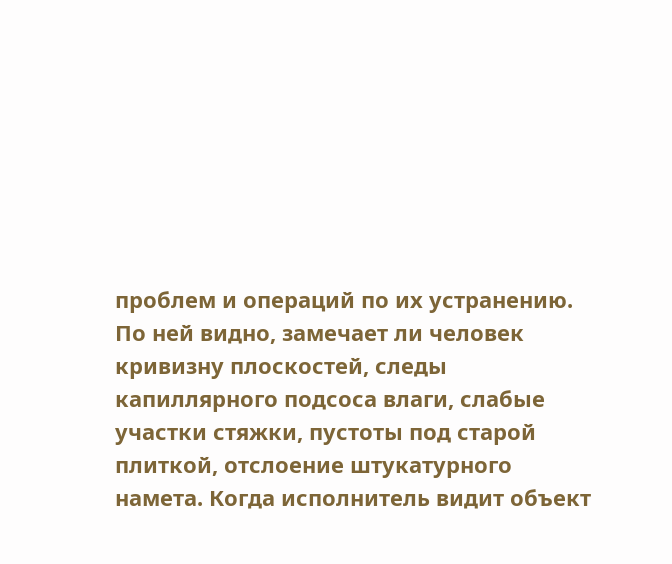проблем и операций по их устранению. По ней видно, замечает ли человек кривизну плоскостей, следы капиллярного подсоса влаги, слабые участки стяжки, пустоты под старой плиткой, отслоение штукатурного намета. Когда исполнитель видит объект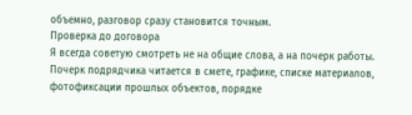объемно, разговор сразу становится точным.
Проверка до договора
Я всегда советую смотреть не на общие слова, а на почерк работы. Почерк подрядчика читается в смете, графике, списке материалов, фотофиксации прошлых объектов, порядке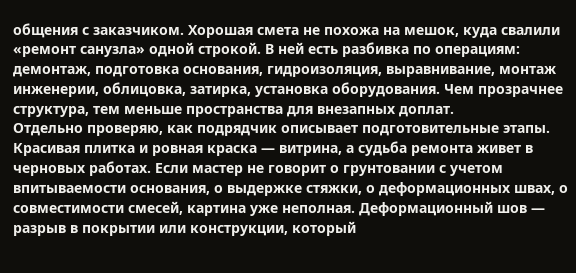общения с заказчиком. Хорошая смета не похожа на мешок, куда свалили «ремонт санузла» одной строкой. В ней есть разбивка по операциям: демонтаж, подготовка основания, гидроизоляция, выравнивание, монтаж инженерии, облицовка, затирка, установка оборудования. Чем прозрачнее структура, тем меньше пространства для внезапных доплат.
Отдельно проверяю, как подрядчик описывает подготовительные этапы. Красивая плитка и ровная краска — витрина, а судьба ремонта живет в черновых работах. Если мастер не говорит о грунтовании с учетом впитываемости основания, о выдержке стяжки, о деформационных швах, о совместимости смесей, картина уже неполная. Деформационный шов — разрыв в покрытии или конструкции, который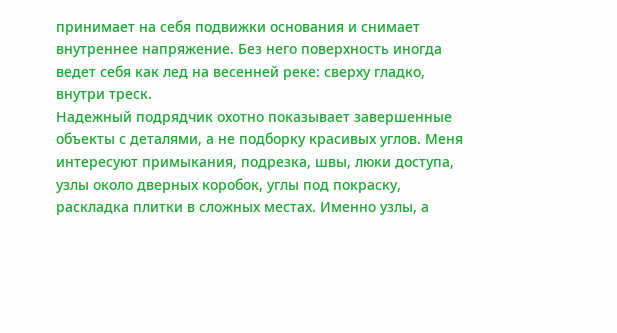принимает на себя подвижки основания и снимает внутреннее напряжение. Без него поверхность иногда ведет себя как лед на весенней реке: сверху гладко, внутри треск.
Надежный подрядчик охотно показывает завершенные объекты с деталями, а не подборку красивых углов. Меня интересуют примыкания, подрезка, швы, люки доступа, узлы около дверных коробок, углы под покраску, раскладка плитки в сложных местах. Именно узлы, а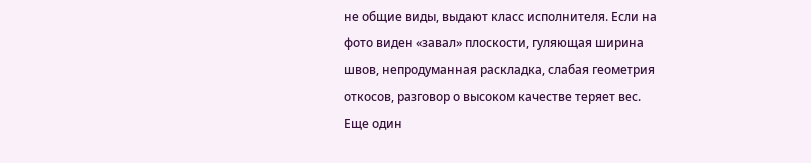не общие виды, выдают класс исполнителя. Если на фото виден «завал» плоскости, гуляющая ширина швов, непродуманная раскладка, слабая геометрия откосов, разговор о высоком качестве теряет вес.
Еще один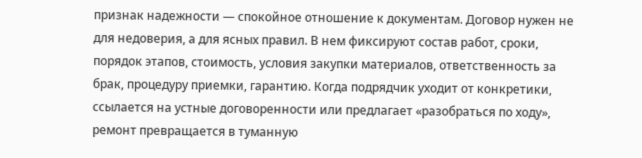признак надежности — спокойное отношение к документам. Договор нужен не для недоверия, а для ясных правил. В нем фиксируют состав работ, сроки, порядок этапов, стоимость, условия закупки материалов, ответственность за брак, процедуру приемки, гарантию. Когда подрядчик уходит от конкретики, ссылается на устные договоренности или предлагает «разобраться по ходу», ремонт превращается в туманную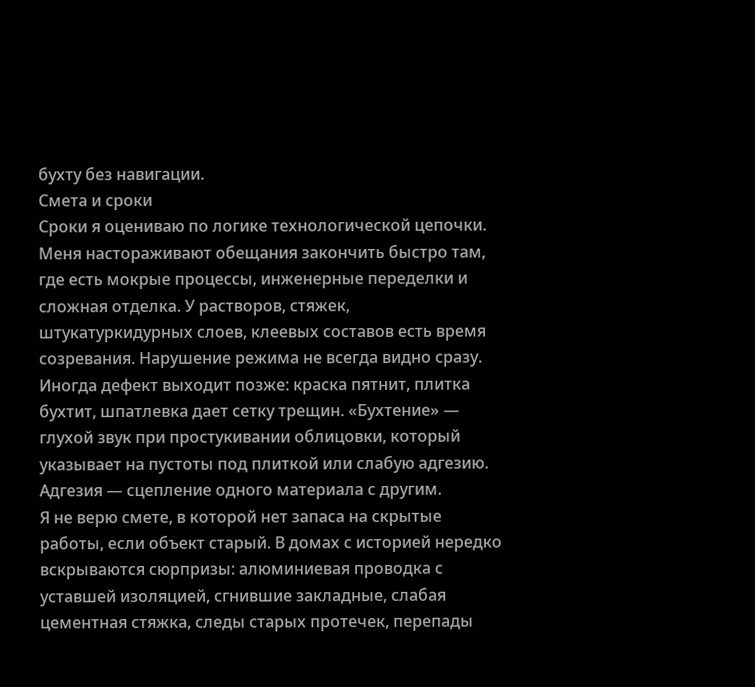бухту без навигации.
Смета и сроки
Сроки я оцениваю по логике технологической цепочки. Меня настораживают обещания закончить быстро там, где есть мокрые процессы, инженерные переделки и сложная отделка. У растворов, стяжек, штукатуркидурных слоев, клеевых составов есть время созревания. Нарушение режима не всегда видно сразу. Иногда дефект выходит позже: краска пятнит, плитка бухтит, шпатлевка дает сетку трещин. «Бухтение» — глухой звук при простукивании облицовки, который указывает на пустоты под плиткой или слабую адгезию. Адгезия — сцепление одного материала с другим.
Я не верю смете, в которой нет запаса на скрытые работы, если объект старый. В домах с историей нередко вскрываются сюрпризы: алюминиевая проводка с уставшей изоляцией, сгнившие закладные, слабая цементная стяжка, следы старых протечек, перепады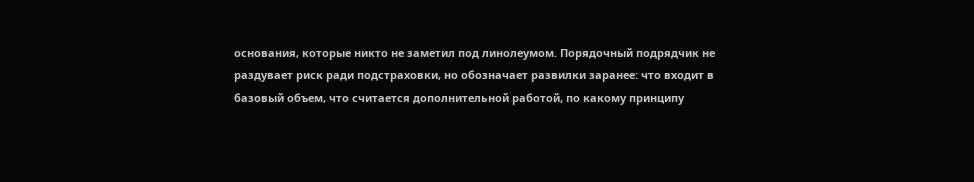основания, которые никто не заметил под линолеумом. Порядочный подрядчик не раздувает риск ради подстраховки, но обозначает развилки заранее: что входит в базовый объем, что считается дополнительной работой, по какому принципу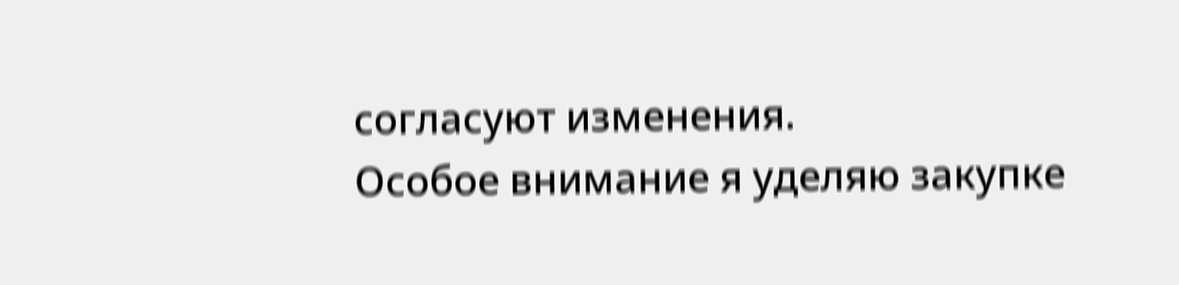согласуют изменения.
Особое внимание я уделяю закупке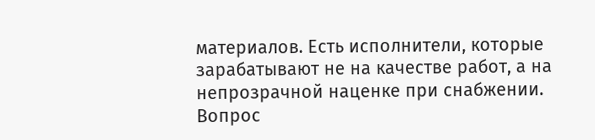материалов. Есть исполнители, которые зарабатывают не на качестве работ, а на непрозрачной наценке при снабжении. Вопрос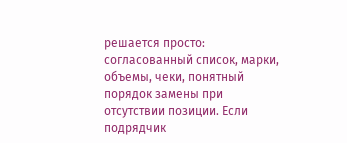решается просто: согласованный список, марки, объемы, чеки, понятный порядок замены при отсутствии позиции. Если подрядчик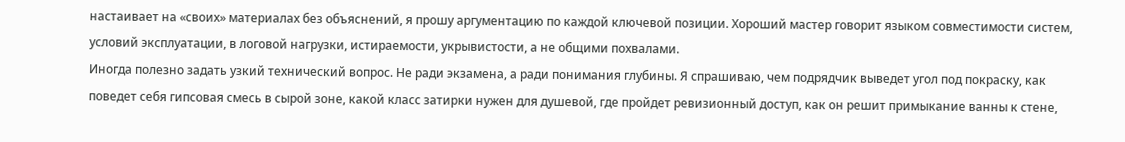настаивает на «своих» материалах без объяснений, я прошу аргументацию по каждой ключевой позиции. Хороший мастер говорит языком совместимости систем, условий эксплуатации, в логовой нагрузки, истираемости, укрывистости, а не общими похвалами.
Иногда полезно задать узкий технический вопрос. Не ради экзамена, а ради понимания глубины. Я спрашиваю, чем подрядчик выведет угол под покраску, как поведет себя гипсовая смесь в сырой зоне, какой класс затирки нужен для душевой, где пройдет ревизионный доступ, как он решит примыкание ванны к стене,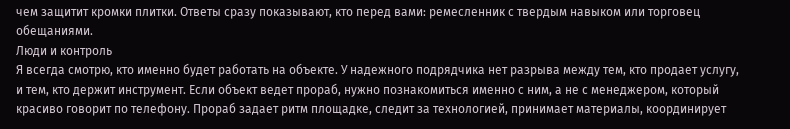чем защитит кромки плитки. Ответы сразу показывают, кто перед вами: ремесленник с твердым навыком или торговец обещаниями.
Люди и контроль
Я всегда смотрю, кто именно будет работать на объекте. У надежного подрядчика нет разрыва между тем, кто продает услугу, и тем, кто держит инструмент. Если объект ведет прораб, нужно познакомиться именно с ним, а не с менеджером, который красиво говорит по телефону. Прораб задает ритм площадке, следит за технологией, принимает материалы, координирует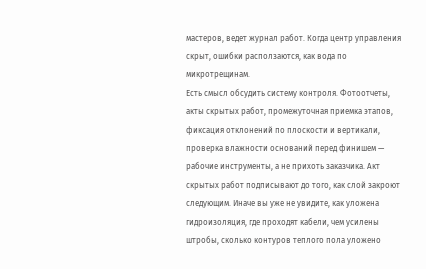мастеров, ведет журнал работ. Когда центр управления скрыт, ошибки расползаются, как вода по микротрещинам.
Есть смысл обсудить систему контроля. Фотоотчеты, акты скрытых работ, промежуточная приемка этапов, фиксация отклонений по плоскости и вертикали, проверка влажности оснований перед финишем — рабочие инструменты, а не прихоть заказчика. Акт скрытых работ подписывают до того, как слой закроют следующим. Иначе вы уже не увидите, как уложена гидроизоляция, где проходят кабели, чем усилены штробы, сколько контуров теплого пола уложено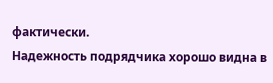фактически.
Надежность подрядчика хорошо видна в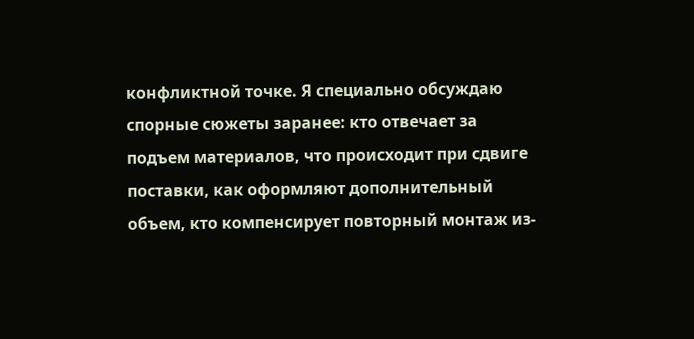конфликтной точке. Я специально обсуждаю спорные сюжеты заранее: кто отвечает за подъем материалов, что происходит при сдвиге поставки, как оформляют дополнительный объем, кто компенсирует повторный монтаж из-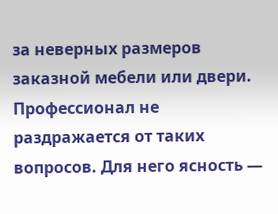за неверных размеров заказной мебели или двери. Профессионал не раздражается от таких вопросов. Для него ясность —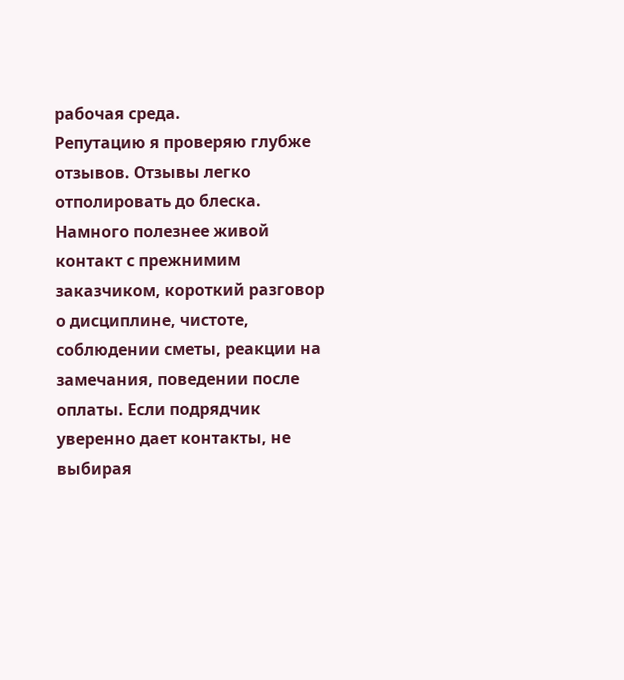рабочая среда.
Репутацию я проверяю глубже отзывов. Отзывы легко отполировать до блеска. Намного полезнее живой контакт с прежнимим заказчиком, короткий разговор о дисциплине, чистоте, соблюдении сметы, реакции на замечания, поведении после оплаты. Если подрядчик уверенно дает контакты, не выбирая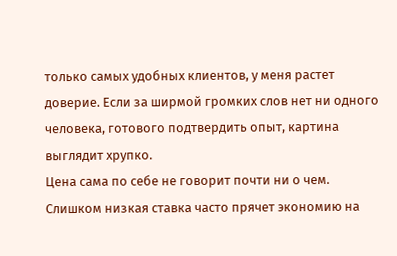только самых удобных клиентов, у меня растет доверие. Если за ширмой громких слов нет ни одного человека, готового подтвердить опыт, картина выглядит хрупко.
Цена сама по себе не говорит почти ни о чем. Слишком низкая ставка часто прячет экономию на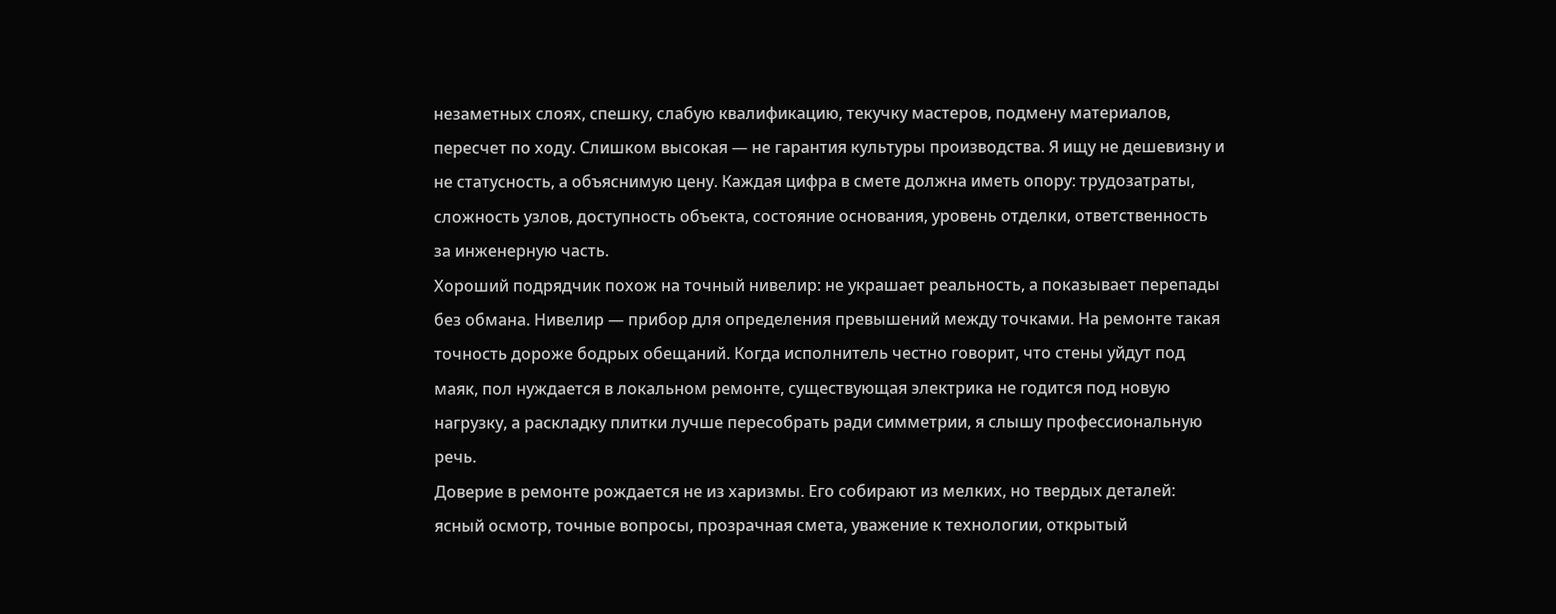незаметных слоях, спешку, слабую квалификацию, текучку мастеров, подмену материалов, пересчет по ходу. Слишком высокая — не гарантия культуры производства. Я ищу не дешевизну и не статусность, а объяснимую цену. Каждая цифра в смете должна иметь опору: трудозатраты, сложность узлов, доступность объекта, состояние основания, уровень отделки, ответственность за инженерную часть.
Хороший подрядчик похож на точный нивелир: не украшает реальность, а показывает перепады без обмана. Нивелир — прибор для определения превышений между точками. На ремонте такая точность дороже бодрых обещаний. Когда исполнитель честно говорит, что стены уйдут под маяк, пол нуждается в локальном ремонте, существующая электрика не годится под новую нагрузку, а раскладку плитки лучше пересобрать ради симметрии, я слышу профессиональную речь.
Доверие в ремонте рождается не из харизмы. Его собирают из мелких, но твердых деталей: ясный осмотр, точные вопросы, прозрачная смета, уважение к технологии, открытый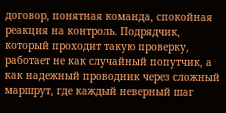договор, понятная команда, спокойная реакция на контроль. Подрядчик, который проходит такую проверку, работает не как случайный попутчик, а как надежный проводник через сложный маршрут, где каждый неверный шаг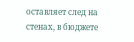оставляет след на стенах, в бюджете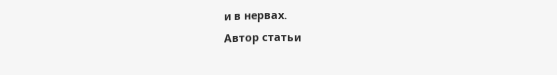и в нервах.
Автор статьи